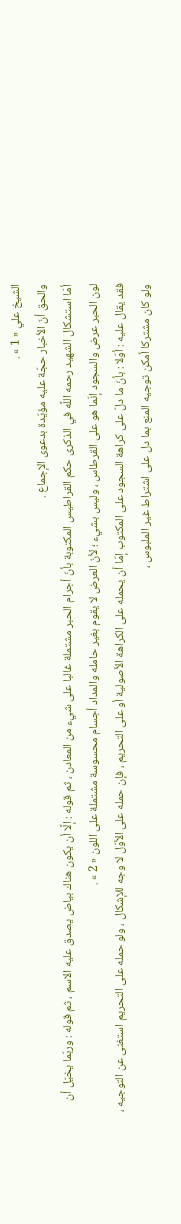الشيخ علي « 1 » .
والحق أنّ الأخبار حجّة عليه مؤيّدة بدعوى الإجماع .
أمّا استشكال الشهيد رحمه اللَّه في الذكرى حكم القراطيس المكتوبة بأنّ أجرام الحبر مشتملة غالبا على شيء من المعادن ، ثم قوله : إلَّا أن يكون هناك بياض يصدق عليه الاسم ، ثم قوله : وربّما يخيّل أن لون الحبر عرض والسجود إنّما هو على القرطاس ، وليس بشيء ؛ لأنّ العرض لا يقوم بغير حامله والمداد أجسام محسوسة مشتملة على اللون « 2 » .
فقد يقال عليه : أوّلا : بأنّ ما دلّ على كراهة السجود على المكتوب إمّا أن يحمله على الكراهة الأصولية أو على التحريم ، فإن حمله على الأوّل لا وجه للإشكال ، ولو حمله على التحريم استغنى عن التوجيه ، ولو كان مشتركا أمكن توجيه المنع بما دل على اشتراط غير الملبوس ،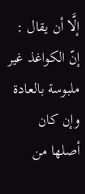إلَّا أن يقال :
إنّ الكواغذ غير ملبوسة بالعادة وإن كان أصلها من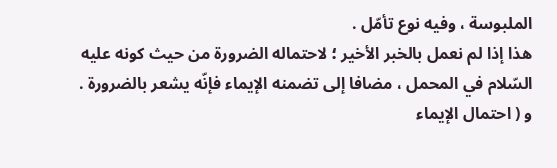الملبوسة ، وفيه نوع تأمّل .
هذا إذا لم نعمل بالخبر الأخير ؛ لاحتماله الضرورة من حيث كونه عليه السّلام في المحمل ، مضافا إلى تضمنه الإيماء فإنّه يشعر بالضرورة .
و ( احتمال الإيماء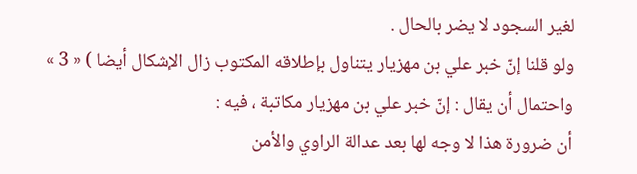لغير السجود لا يضر بالحال .
ولو قلنا إنّ خبر علي بن مهزيار يتناول بإطلاقه المكتوب زال الإشكال أيضا ) « 3 » واحتمال أن يقال : إنّ خبر علي بن مهزيار مكاتبة ، فيه :
أن ضرورة هذا لا وجه لها بعد عدالة الراوي والأمن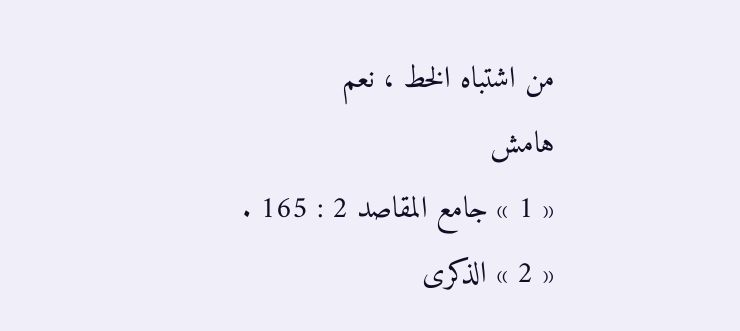من اشتباه الخط ، نعم
هامش
« 1 » جامع المقاصد 2 : 165 .
« 2 » الذكرى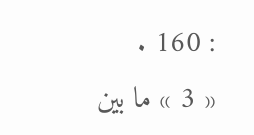: 160 .
« 3 » ما بين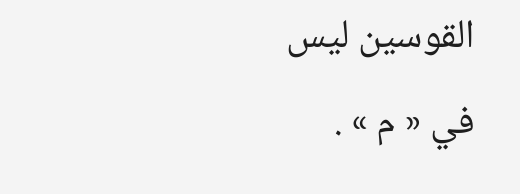القوسين ليس في « م » .